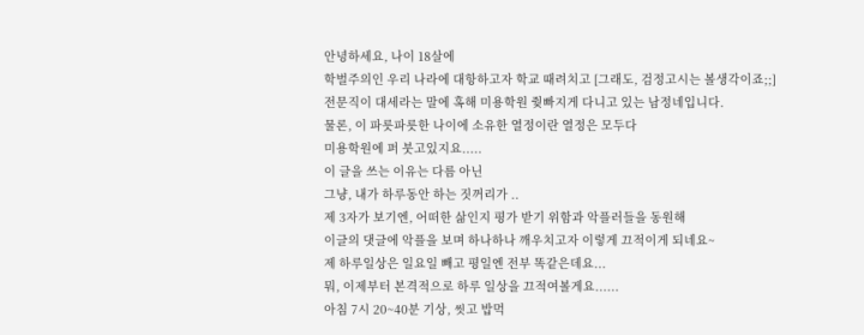안녕하세요, 나이 18살에
학벌주의인 우리 나라에 대항하고자 학교 때려치고 [그래도, 검정고시는 볼생각이죠;;]
전문직이 대세라는 말에 혹해 미용학원 줮빠지게 다니고 있는 남정네입니다.
물론, 이 파릇파릇한 나이에 소유한 열정이란 열정은 모두다
미용학원에 퍼 붓고있지요.....
이 글을 쓰는 이유는 다름 아닌
그냥, 내가 하루동안 하는 짓꺼리가 ..
제 3자가 보기엔, 어떠한 삶인지 평가 받기 위함과 악플러들을 동원해
이글의 댓글에 악플을 보며 하나하나 깨우치고자 이렇게 끄적이게 되네요~
제 하루일상은 일요일 빼고 평일엔 전부 똑같은데요...
뭐, 이제부터 본격적으로 하루 일상을 끄적여볼게요......
아침 7시 20~40분 기상, 씻고 밥먹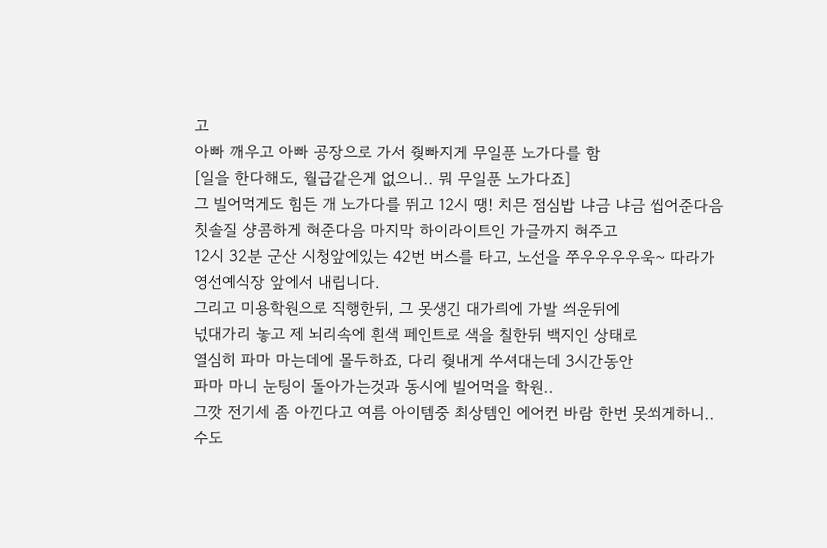고
아빠 깨우고 아빠 공장으로 가서 줮빠지게 무일푼 노가다를 함
[일을 한다해도, 월급같은게 없으니.. 뭐 무일푼 노가다죠]
그 빌어먹게도 힘든 개 노가다를 뛰고 12시 땡! 치믄 점심밥 냐금 냐금 씹어준다음
칫솔질 샹콤하게 혀준다음 마지막 하이라이트인 가글까지 혀주고
12시 32분 군산 시청앞에있는 42번 버스를 타고, 노선을 쭈우우우우욱~ 따라가
영선예식장 앞에서 내립니다.
그리고 미용학원으로 직행한뒤, 그 못생긴 대가릐에 가발 씌운뒤에
넋대가리 놓고 제 뇌리속에 흰색 페인트로 색을 칠한뒤 백지인 상태로
열심히 파마 마는데에 몰두하죠, 다리 줮내게 쑤셔대는데 3시간동안
파마 마니 눈팅이 돌아가는것과 동시에 빌어먹을 학원..
그깟 전기세 좀 아낀다고 여름 아이템중 최상템인 에어컨 바람 한번 못쐬게하니..
수도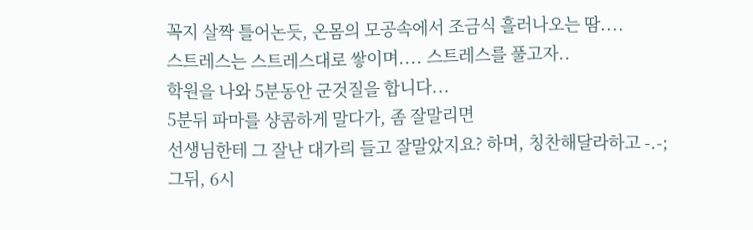꼭지 살짝 틀어논듯, 온몸의 모공속에서 조금식 흘러나오는 땀....
스트레스는 스트레스대로 쌓이며.... 스트레스를 풀고자..
학원을 나와 5분동안 군것질을 합니다...
5분뒤 파마를 샹콤하게 말다가, 좀 잘말리면
선생님한테 그 잘난 대가릐 들고 잘말았지요? 하며, 칭찬해달라하고 -.-;
그뒤, 6시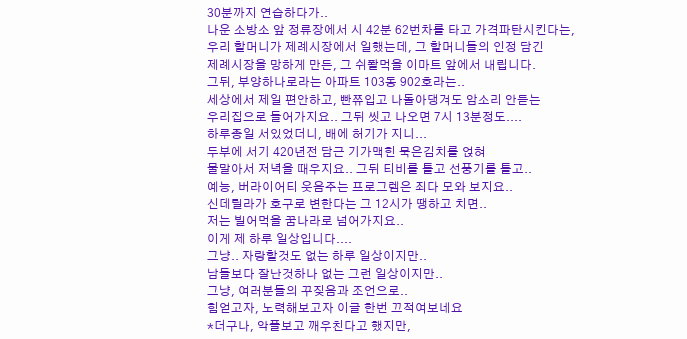30분까지 연습하다가..
나운 소방소 앞 정류장에서 시 42분 62번차를 타고 가격파탄시킨다는,
우리 할머니가 제례시장에서 일했는데, 그 할머니들의 인정 담긴
제례시장을 망하게 만든, 그 쉬퐐먹을 이마트 앞에서 내립니다.
그뒤, 부양하나로라는 아파트 103동 902호라는..
세상에서 제일 편안하고, 빤쮸입고 나돌아댕겨도 암소리 안듣는
우리집으로 들어가지요.. 그뒤 씻고 나오면 7시 13분정도....
하루종일 서있었더니, 배에 허기가 지니...
두부에 서기 420년전 담근 기가맥힌 묵은김치를 얹혀
물말아서 저녁을 때우지요.. 그뒤 티비를 틀고 선풍기를 틀고..
예능, 버라이어티 웃음주는 프로그렘은 죄다 모와 보지요..
신데릴라가 호구로 변한다는 그 12시가 땡하고 치면..
저는 빌어먹을 꿈나라로 넘어가지요..
이게 제 하루 일상입니다....
그냥.. 자랑할것도 없는 하루 일상이지만..
남들보다 잘난것하나 없는 그런 일상이지만..
그냥, 여러분들의 꾸짖음과 조언으로..
힘얻고자, 노력해보고자 이글 한번 끄적여보네요
*더구나, 악플보고 깨우친다고 했지만,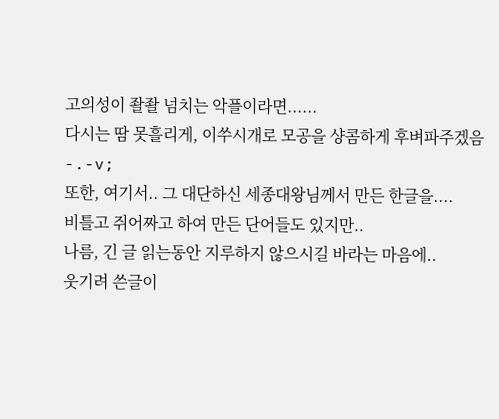고의성이 좔좔 넘치는 악플이라면......
다시는 땀 못흘리게, 이쑤시개로 모공을 샹콤하게 후벼파주겠음 -.-v;
또한, 여기서.. 그 대단하신 세종대왕님께서 만든 한글을....
비틀고 쥐어짜고 하여 만든 단어들도 있지만..
나름, 긴 글 읽는동안 지루하지 않으시길 바라는 마음에..
웃기려 쓴글이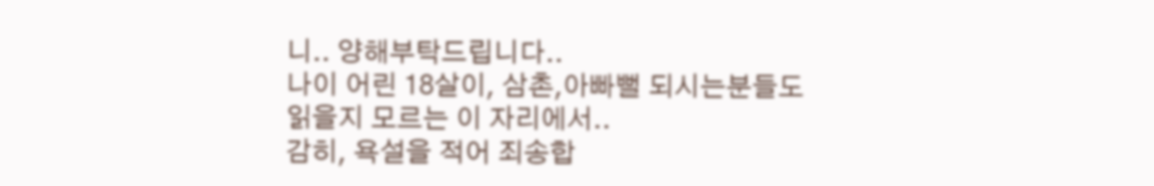니.. 양해부탁드립니다..
나이 어린 18살이, 삼촌,아빠뻘 되시는분들도 읽을지 모르는 이 자리에서..
감히, 욕설을 적어 죄송합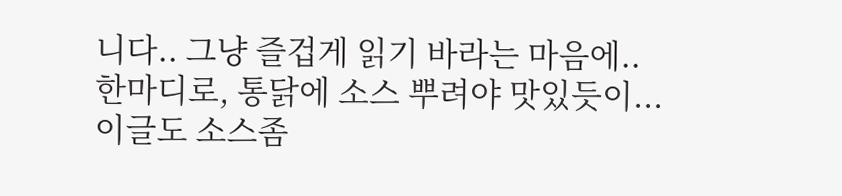니다.. 그냥 즐겁게 읽기 바라는 마음에..
한마디로, 통닭에 소스 뿌려야 맛있듯이...
이글도 소스좀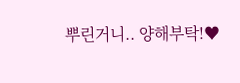뿌린거니.. 양해부탁!♥